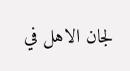لجان الاهل في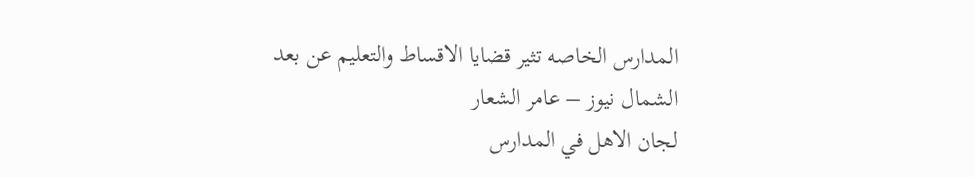المدارس الخاصه تثير قضايا الاقساط والتعليم عن بعد
الشمال نيوز – عامر الشعار
لجان الاهل في المدارس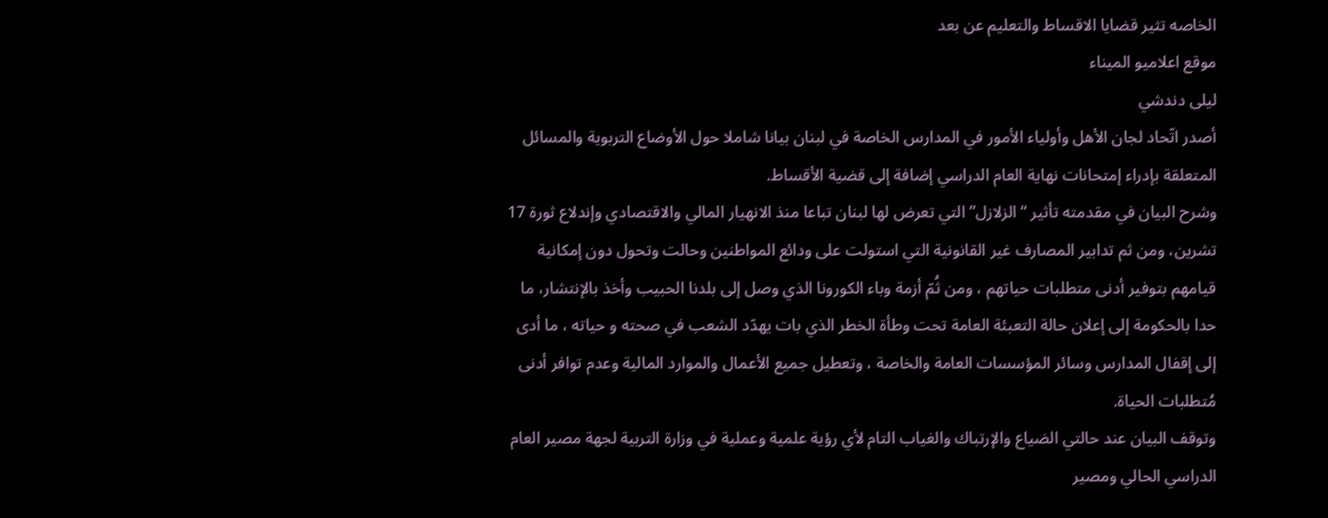الخاصه تثير قضايا الاقساط والتعليم عن بعد
موقع اعلاميو الميناء
ليلى دندشي
أصدر اتّحاد لجان الأهل وأولياء الأمور في المدارس الخاصة في لبنان بيانا شاملا حول الأوضاع التربوية والمسائل المتعلقة بإدراء إمتحانات نهاية العام الدراسي إضافة إلى قضية الأقساط.
وشرح البيان في مقدمته تأثير “الزلازل”التي تعرض لها لبنان تباعا منذ الانهيار المالي والاقتصادي وإندلاع ثورة 17 تشرين، ومن ثم تدابير المصارف غير القانونية التي استولت على ودائع المواطنين وحالت وتحول دون إمكانية قيامهم بتوفير أدنى متطلبات حياتهم ، ومن ثُمّ أزمة وباء الكورونا الذي وصل إلى بلدنا الحبيب وأخذ بالإنتشار، ما حدا بالحكومة إلى إعلان حالة التعبئة العامة تحت وطأة الخطر الذي بات یھدّد الشعب في صحته و حياته ، ما أدى إلى إقفال المدارس وسائر المؤسسات العامة والخاصة ، وتعطيل جميع الأعمال والموارد المالية وعدم توافر أدنى مُتطلبات الحياة.
وتوقف البيان عند حالتي الضياع والإرتباك والغياب التام لأي رؤية علمية وعملية في وزارة التربية لجهة مصير العام الدراسي الحالي ومصير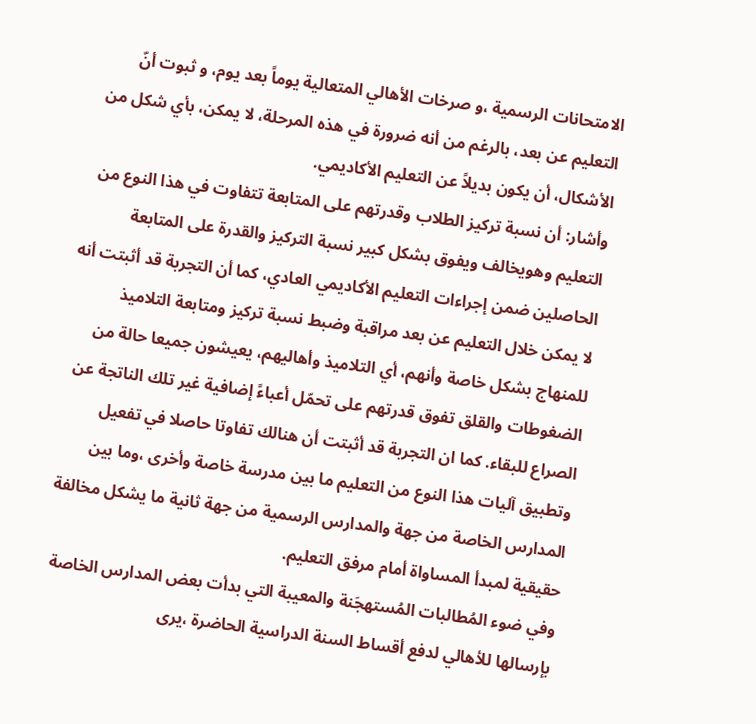الامتحانات الرسمية ،و صرخات الأهالي المتعالية يوماً بعد يوم، و ثبوت أنّ التعليم عن بعد، بالرغم من أنه ضرورة في هذه المرحلة، لا يمكن، بأي شكل من الأشكال، أن يكون بديلاً عن التعليم الأكاديمي.
وأشار: أن نسبة تركيز الطلاب وقدرتهم على المتابعة تتفاوت في هذا النوع من التعليم وهويخالف ويفوق بشكل كبير نسبة التركيز والقدرة على المتابعة الحاصلين ضمن إجراءات التعليم الأكاديمي العادي، كما أن التجربة قد أثبتت أنه لا يمكن خلال التعليم عن بعد مراقبة وضبط نسبة تركيز ومتابعة التلاميذ للمنهاج بشكل خاصة وأنهم، أي التلاميذ وأهاليهم، يعيشون جميعا حالة من الضغوطات والقلق تفوق قدرتهم على تحمّل أعباءً إضافية غير تلك الناتجة عن الصراع للبقاء. كما ان التجربة قد أثبتت أن هنالك تفاوتا حاصلا في تفعيل وتطبيق آليات هذا النوع من التعليم ما بين مدرسة خاصة وأخرى ،وما بين المدارس الخاصة من جهة والمدارس الرسمية من جهة ثانية ما يشكل مخالفة حقيقية لمبدأ المساواة أمام مرفق التعليم.
وفي ضوء المُطالبات المُستهجَنة والمعيبة التي بدأت بعض المدارس الخاصة بإرسالها للأهالي لدفع أقساط السنة الدراسية الحاضرة ،يرى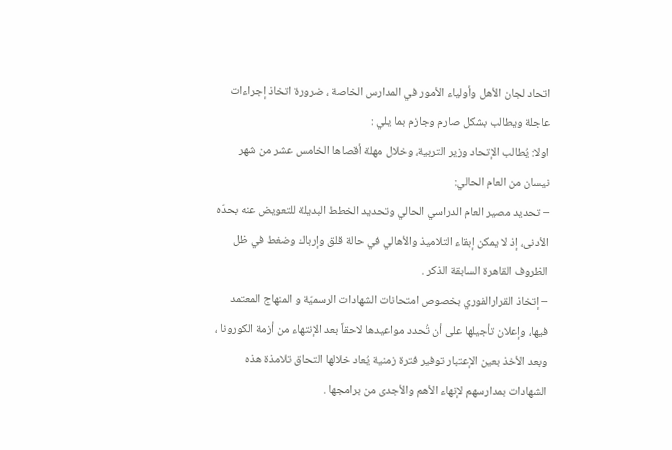اتحاد لجان الأهل وأولياء الأمور في المدارس الخاصة ، ضرورة اتخاذ إجراءات عاجلة ويطالب بشكل صارم وجازم بما يلي :
اولا: يُطالب الإتحاد وزير التربية، وخلال مهلة أقصاها الخامس عشر من شهر نيسان من العام الحالي:
– تحديد مصير العام الدراسي الحالي وتحديد الخطط البديلة للتعويض عنه بحدّه الأدنى، إذ لا يمكن إبقاء التلاميذ والأهالي في حالة قلق وإرباك وضغط في ظل الظروف القاهرة السابقة الذكر .
– إتخاذ القرارالفوري بخصوص امتحانات الشهادات الرسميّة و المنهاج المعتمد فيها، وإعلان تأجيلها على أن تُحدد مواعيدها لاحقاً بعد الإنتهاء من أزمة الكورونا ، وبعد الأخذ بعين الإعتبار توفير فترة زمنية يُعاد خلالها التحاق تلامذة هذه الشهادات بمدارسهم لإنهاء الأهم والأجدى من برامجها .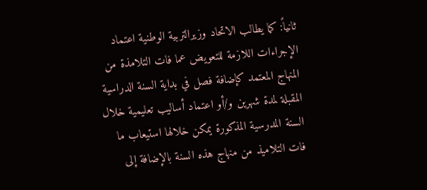ثانياً: كما يطالب الاتحاد وزيرالتربية الوطنية اعتماد الإجراءات اللازمة للتعويض عما فات التلامذة من المنهاج المعتمد كإضافة فصل في بداية السنة الدراسية المقبلة لمدة شهرين و/أو اعتماد أساليب تعليمية خلال السنة المدرسية المذكورة يمكن خلالها استيعاب ما فات التلاميذ من منهاج هذه السنة بالإضافة إلى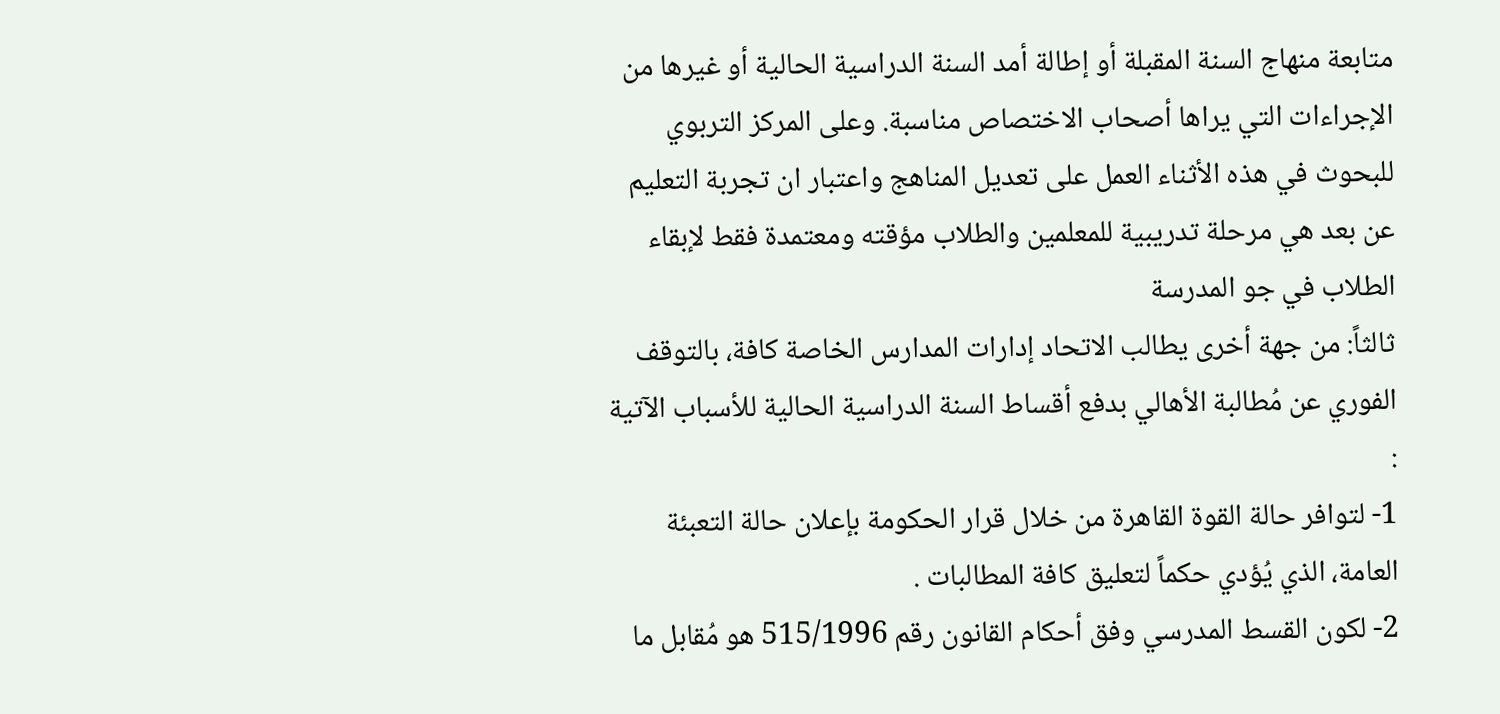متابعة منهاج السنة المقبلة أو إطالة أمد السنة الدراسية الحالية أو غيرها من الإجراءات التي يراها أصحاب الاختصاص مناسبة. وعلى المركز التربوي للبحوث في هذه الأثناء العمل على تعديل المناهج واعتبار ان تجربة التعليم عن بعد هي مرحلة تدريبية للمعلمين والطلاب مؤقته ومعتمدة فقط لإبقاء الطلاب في جو المدرسة
ثالثاً: من جهة أخرى يطالب الاتحاد إدارات المدارس الخاصة كافة، بالتوقف الفوري عن مُطالبة الأهالي بدفع أقساط السنة الدراسية الحالية للأسباب الآتية :
1- لتوافر حالة القوة القاهرة من خلال قرار الحكومة بإعلان حالة التعبئة العامة، الذي يُؤدي حكماً لتعليق كافة المطالبات .
2- لكون القسط المدرسي وفق أحكام القانون رقم 515/1996 هو مُقابل ما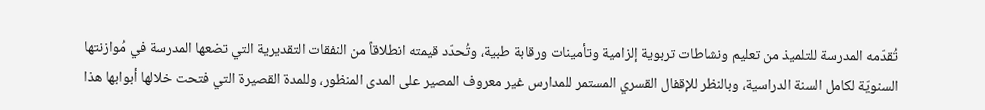تُقدّمه المدرسة للتلميذ من تعليم ونشاطات تربوية إلزامية وتأمينات ورقابة طبية، وتُحدّد قيمته انطلاقاً من النفقات التقديرية التي تضعها المدرسة في مُوازنتها السنويّة لكامل السنة الدراسية، وبالنظر للإقفال القسري المستمر للمدارس غير معروف المصير على المدى المنظور، وللمدة القصيرة التي فتحت خلالها أبوابها هذا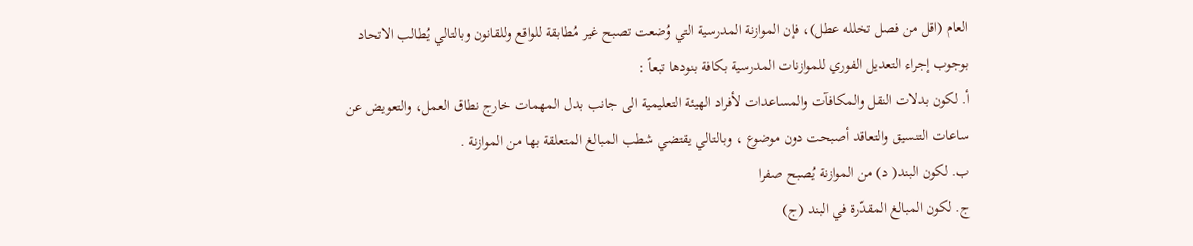العام (اقل من فصل تخلله عطل)، فإن الموازنة المدرسية التي وُضعت تصبح غير مُطابقة للواقع وللقانون وبالتالي يُطالب الاتحاد بوجوب إجراء التعديل الفوري للموازنات المدرسية بكافة بنودها تبعاً :
أ. لكون بدلات النقل والمكافآت والمساعدات لأفراد الهيئة التعليمية الى جانب بدل المهمات خارج نطاق العمل، والتعويض عن ساعات التنسيق والتعاقد أصبحت دون موضوع ، وبالتالي يقتضي شطب المبالغ المتعلقة بها من الموازنة .
ب. لكون البند( د) من الموازنة يُصبح صفرا
ج. لكون المبالغ المقدّرة في البند (ج)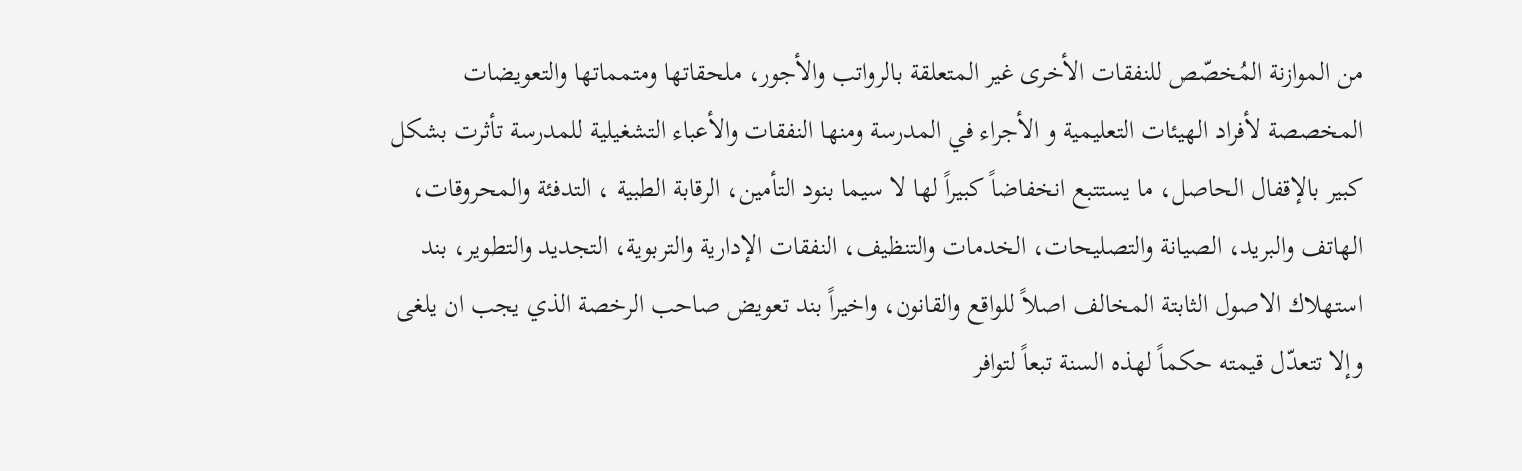من الموازنة المُخصّص للنفقات الأخرى غير المتعلقة بالرواتب والأجور، ملحقاتها ومتمماتها والتعويضات المخصصة لأفراد الهيئات التعليمية و الأجراء في المدرسة ومنها النفقات والأعباء التشغيلية للمدرسة تأثرت بشكل كبير بالإقفال الحاصل، ما يستتبع انخفاضاً كبيراً لها لا سيما بنود التأمين، الرقابة الطبية ، التدفئة والمحروقات، الهاتف والبريد، الصيانة والتصليحات، الخدمات والتنظيف، النفقات الإدارية والتربوية، التجديد والتطوير، بند استهلاك الاصول الثابتة المخالف اصلاً للواقع والقانون، واخيراً بند تعويض صاحب الرخصة الذي يجب ان يلغى وإلا تتعدّل قيمته حكماً لهذه السنة تبعاً لتوافر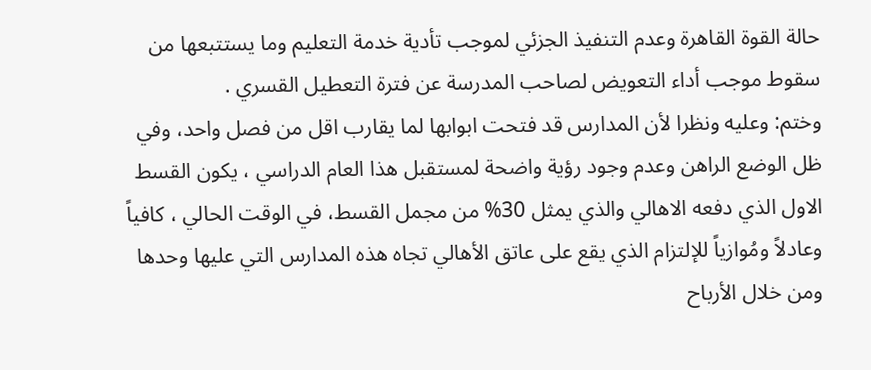حالة القوة القاهرة وعدم التنفيذ الجزئي لموجب تأدية خدمة التعليم وما يستتبعها من سقوط موجب أداء التعويض لصاحب المدرسة عن فترة التعطيل القسري .
وختم: وعليه ونظرا لأن المدارس قد فتحت ابوابها لما يقارب اقل من فصل واحد، وفي ظل الوضع الراهن وعدم وجود رؤية واضحة لمستقبل هذا العام الدراسي ، يكون القسط الاول الذي دفعه الاهالي والذي يمثل 30% من مجمل القسط، في الوقت الحالي ، كافياً وعادلاً ومُوازياً للإلتزام الذي يقع على عاتق الأهالي تجاه هذه المدارس التي عليها وحدها ومن خلال الأرباح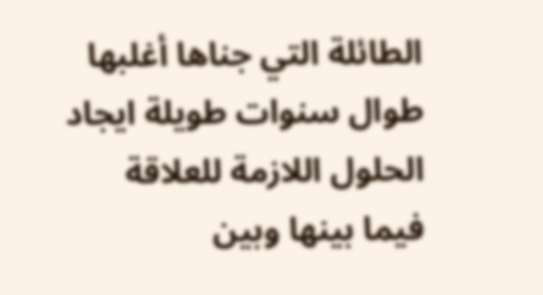الطائلة التي جناها أغلبها طوال سنوات طويلة ايجاد الحلول اللازمة للعلاقة فيما بينها وبين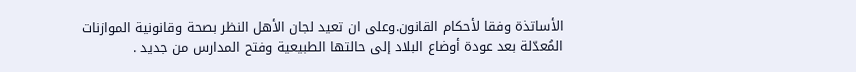الأساتذة وفقا لأحكام القانون.وعلى ان تعيد لجان الأهل النظر بصحة وقانونية الموازنات المُعدّلة بعد عودة أوضاع البلاد إلى حالتها الطبيعية وفتح المدارس من جديد .